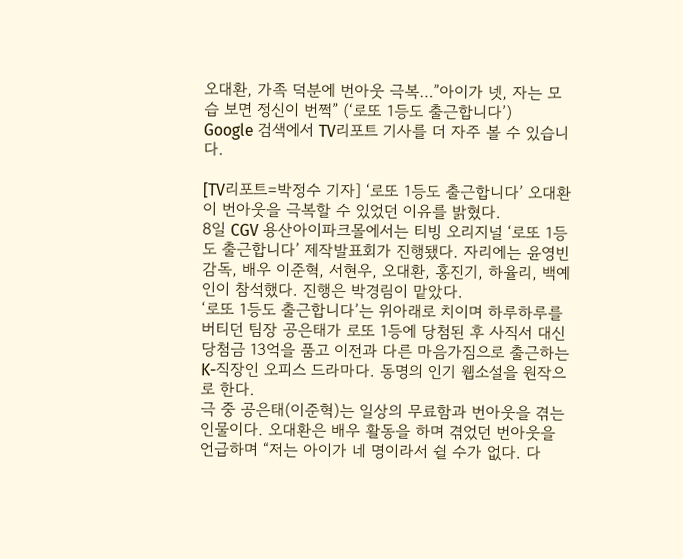오대환, 가족 덕분에 번아웃 극복…”아이가 넷, 자는 모습 보면 정신이 번쩍” (‘로또 1등도 출근합니다’)
Google 검색에서 TV리포트 기사를 더 자주 볼 수 있습니다.

[TV리포트=박정수 기자] ‘로또 1등도 출근합니다’ 오대환이 번아웃을 극복할 수 있었던 이유를 밝혔다.
8일 CGV 용산아이파크몰에서는 티빙 오리지널 ‘로또 1등도 출근합니다’ 제작발표회가 진행됐다. 자리에는 윤영빈 감독, 배우 이준혁, 서현우, 오대환, 홍진기, 하율리, 백예인이 참석했다. 진행은 박경림이 맡았다.
‘로또 1등도 출근합니다’는 위아래로 치이며 하루하루를 버티던 팀장 공은태가 로또 1등에 당첨된 후 사직서 대신 당첨금 13억을 품고 이전과 다른 마음가짐으로 출근하는 K-직장인 오피스 드라마다. 동명의 인기 웹소설을 원작으로 한다.
극 중 공은태(이준혁)는 일상의 무료함과 번아웃을 겪는 인물이다. 오대환은 배우 활동을 하며 겪었던 번아웃을 언급하며 “저는 아이가 네 명이라서 쉴 수가 없다. 다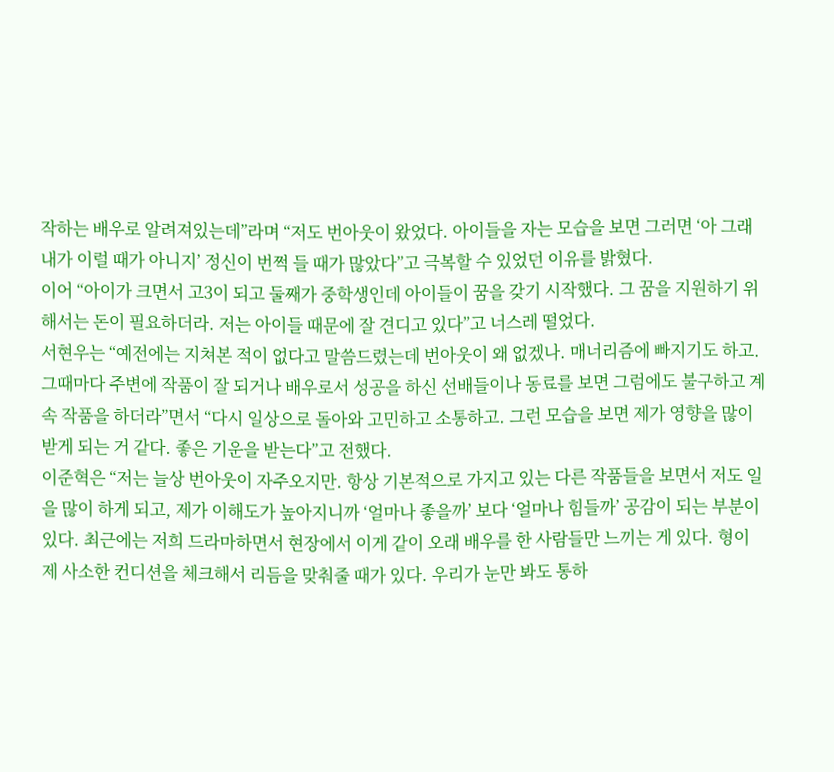작하는 배우로 알려져있는데”라며 “저도 번아웃이 왔었다. 아이들을 자는 모습을 보면 그러면 ‘아 그래 내가 이럴 때가 아니지’ 정신이 번쩍 들 때가 많았다”고 극복할 수 있었던 이유를 밝혔다.
이어 “아이가 크면서 고3이 되고 둘째가 중학생인데 아이들이 꿈을 갖기 시작했다. 그 꿈을 지원하기 위해서는 돈이 필요하더라. 저는 아이들 때문에 잘 견디고 있다”고 너스레 떨었다.
서현우는 “예전에는 지쳐본 적이 없다고 말씀드렸는데 번아웃이 왜 없겠나. 매너리즘에 빠지기도 하고. 그때마다 주변에 작품이 잘 되거나 배우로서 성공을 하신 선배들이나 동료를 보면 그럼에도 불구하고 계속 작품을 하더라”면서 “다시 일상으로 돌아와 고민하고 소통하고. 그런 모습을 보면 제가 영향을 많이 받게 되는 거 같다. 좋은 기운을 받는다”고 전했다.
이준혁은 “저는 늘상 번아웃이 자주오지만. 항상 기본적으로 가지고 있는 다른 작품들을 보면서 저도 일을 많이 하게 되고, 제가 이해도가 높아지니까 ‘얼마나 좋을까’ 보다 ‘얼마나 힘들까’ 공감이 되는 부분이 있다. 최근에는 저희 드라마하면서 현장에서 이게 같이 오래 배우를 한 사람들만 느끼는 게 있다. 형이 제 사소한 컨디션을 체크해서 리듬을 맞춰줄 때가 있다. 우리가 눈만 봐도 통하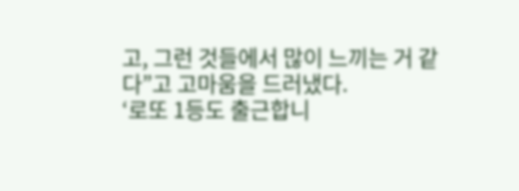고, 그런 것들에서 많이 느끼는 거 같다”고 고마움을 드러냈다.
‘로또 1등도 출근합니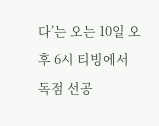다’는 오는 10일 오후 6시 티빙에서 독점 선공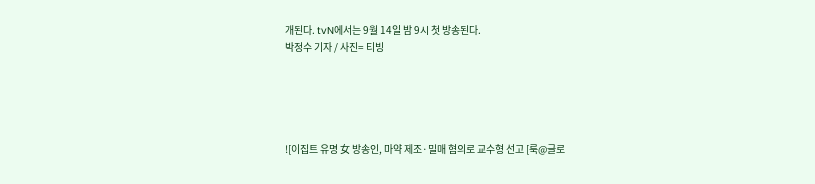개된다. tvN에서는 9월 14일 밤 9시 첫 방송된다.
박정수 기자 / 사진= 티빙





![이집트 유명 女 방송인, 마약 제조·밀매 혐의로 교수형 선고 [룩@글로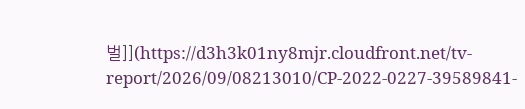벌]](https://d3h3k01ny8mjr.cloudfront.net/tv-report/2026/09/08213010/CP-2022-0227-39589841-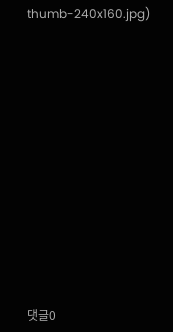thumb-240x160.jpg)













댓글0